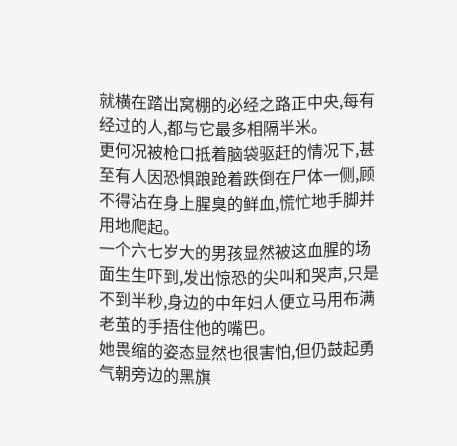就横在踏出窝棚的必经之路正中央,每有经过的人,都与它最多相隔半米。
更何况被枪口抵着脑袋驱赶的情况下,甚至有人因恐惧踉跄着跌倒在尸体一侧,顾不得沾在身上腥臭的鲜血,慌忙地手脚并用地爬起。
一个六七岁大的男孩显然被这血腥的场面生生吓到,发出惊恐的尖叫和哭声,只是不到半秒,身边的中年妇人便立马用布满老茧的手捂住他的嘴巴。
她畏缩的姿态显然也很害怕,但仍鼓起勇气朝旁边的黑旗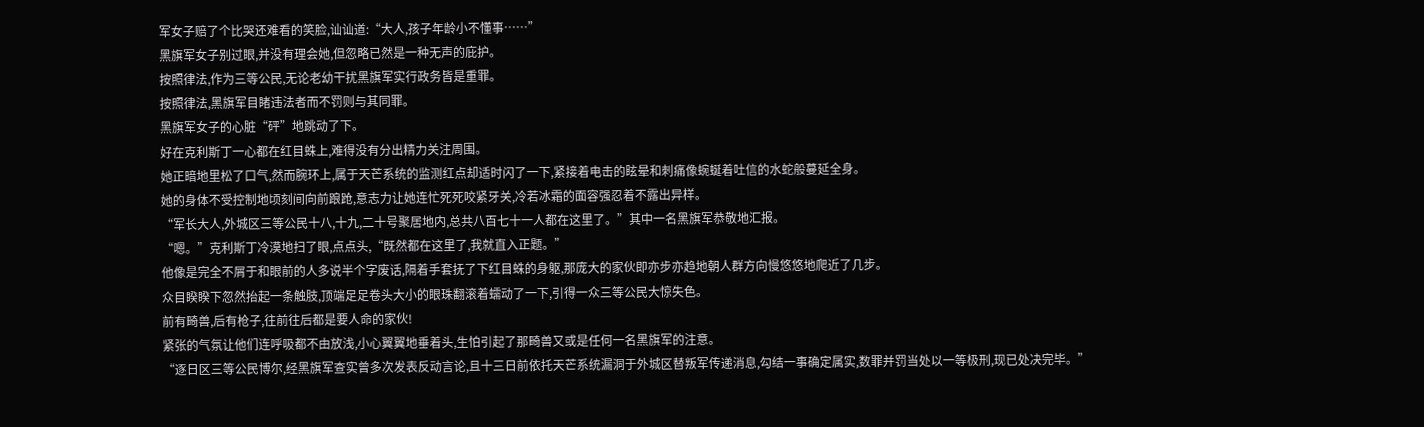军女子赔了个比哭还难看的笑脸,讪讪道:“大人,孩子年龄小不懂事……”
黑旗军女子别过眼,并没有理会她,但忽略已然是一种无声的庇护。
按照律法,作为三等公民,无论老幼干扰黑旗军实行政务皆是重罪。
按照律法,黑旗军目睹违法者而不罚则与其同罪。
黑旗军女子的心脏“砰”地跳动了下。
好在克利斯丁一心都在红目蛛上,难得没有分出精力关注周围。
她正暗地里松了口气,然而腕环上,属于天芒系统的监测红点却适时闪了一下,紧接着电击的眩晕和刺痛像蜿蜒着吐信的水蛇般蔓延全身。
她的身体不受控制地顷刻间向前踉跄,意志力让她连忙死死咬紧牙关,冷若冰霜的面容强忍着不露出异样。
“军长大人,外城区三等公民十八,十九,二十号聚居地内,总共八百七十一人都在这里了。”其中一名黑旗军恭敬地汇报。
“嗯。”克利斯丁冷漠地扫了眼,点点头,“既然都在这里了,我就直入正题。”
他像是完全不屑于和眼前的人多说半个字废话,隔着手套抚了下红目蛛的身躯,那庞大的家伙即亦步亦趋地朝人群方向慢悠悠地爬近了几步。
众目睽睽下忽然抬起一条触肢,顶端足足卷头大小的眼珠翻滚着蠕动了一下,引得一众三等公民大惊失色。
前有畸兽,后有枪子,往前往后都是要人命的家伙!
紧张的气氛让他们连呼吸都不由放浅,小心翼翼地垂着头,生怕引起了那畸兽又或是任何一名黑旗军的注意。
“逐日区三等公民博尔,经黑旗军查实曾多次发表反动言论,且十三日前依托天芒系统漏洞于外城区替叛军传递消息,勾结一事确定属实,数罪并罚当处以一等极刑,现已处决完毕。”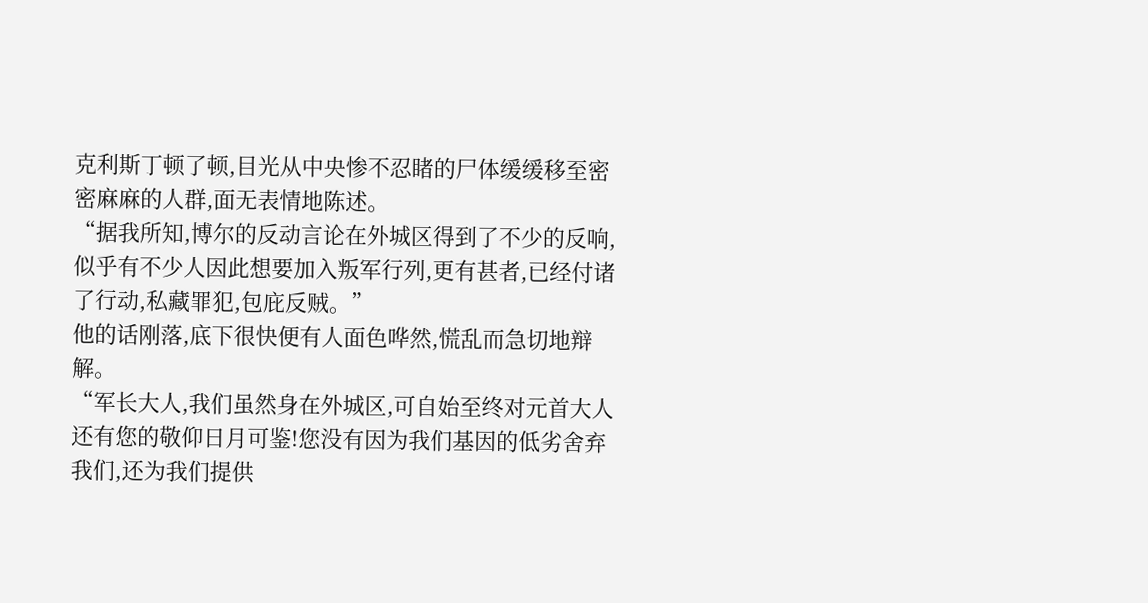克利斯丁顿了顿,目光从中央惨不忍睹的尸体缓缓移至密密麻麻的人群,面无表情地陈述。
“据我所知,博尔的反动言论在外城区得到了不少的反响,似乎有不少人因此想要加入叛军行列,更有甚者,已经付诸了行动,私藏罪犯,包庇反贼。”
他的话刚落,底下很快便有人面色哗然,慌乱而急切地辩解。
“军长大人,我们虽然身在外城区,可自始至终对元首大人还有您的敬仰日月可鉴!您没有因为我们基因的低劣舍弃我们,还为我们提供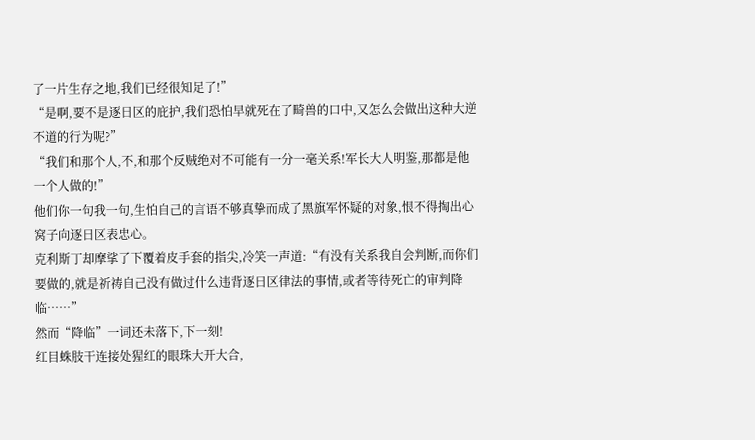了一片生存之地,我们已经很知足了!”
“是啊,要不是逐日区的庇护,我们恐怕早就死在了畸兽的口中,又怎么会做出这种大逆不道的行为呢?”
“我们和那个人,不,和那个反贼绝对不可能有一分一毫关系!军长大人明鉴,那都是他一个人做的!”
他们你一句我一句,生怕自己的言语不够真挚而成了黑旗军怀疑的对象,恨不得掏出心窝子向逐日区表忠心。
克利斯丁却摩挲了下覆着皮手套的指尖,冷笑一声道:“有没有关系我自会判断,而你们要做的,就是祈祷自己没有做过什么违背逐日区律法的事情,或者等待死亡的审判降临……”
然而“降临”一词还未落下,下一刻!
红目蛛肢干连接处猩红的眼珠大开大合,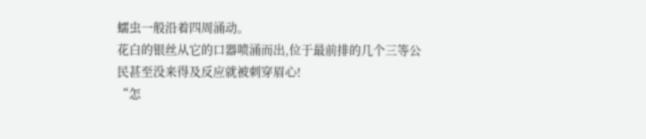蠕虫一般沿着四周涌动。
花白的银丝从它的口器喷涌而出,位于最前排的几个三等公民甚至没来得及反应就被刺穿眉心!
“怎